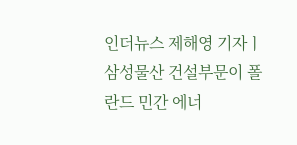인더뉴스 제해영 기자ㅣ삼성물산 건설부문이 폴란드 민간 에너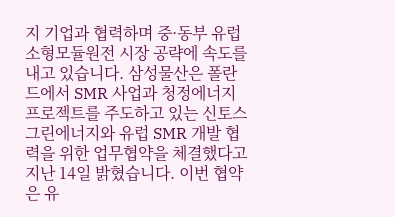지 기업과 협력하며 중·동부 유럽 소형모듈원전 시장 공략에 속도를 내고 있습니다. 삼성물산은 폴란드에서 SMR 사업과 청정에너지 프로젝트를 주도하고 있는 신토스그린에너지와 유럽 SMR 개발 협력을 위한 업무협약을 체결했다고 지난 14일 밝혔습니다. 이번 협약은 유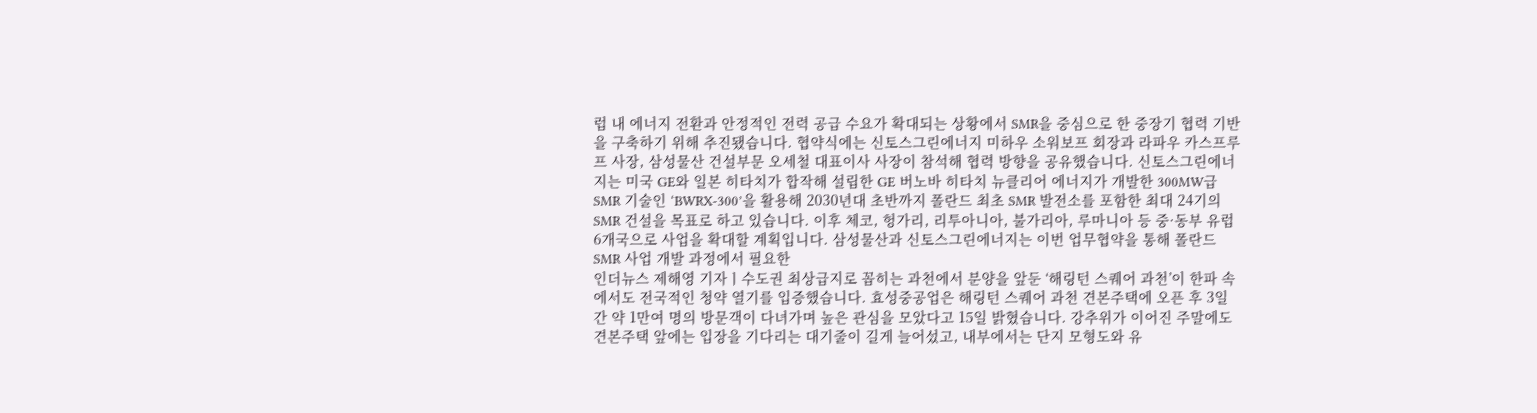럽 내 에너지 전환과 안정적인 전력 공급 수요가 확대되는 상황에서 SMR을 중심으로 한 중장기 협력 기반을 구축하기 위해 추진됐습니다. 협약식에는 신토스그린에너지 미하우 소워보프 회장과 라파우 카스프루프 사장, 삼성물산 건설부문 오세철 대표이사 사장이 참석해 협력 방향을 공유했습니다. 신토스그린에너지는 미국 GE와 일본 히타치가 합작해 설립한 GE 버노바 히타치 뉴클리어 에너지가 개발한 300MW급 SMR 기술인 ‘BWRX-300’을 활용해 2030년대 초반까지 폴란드 최초 SMR 발전소를 포함한 최대 24기의 SMR 건설을 목표로 하고 있습니다. 이후 체코, 헝가리, 리투아니아, 불가리아, 루마니아 등 중·동부 유럽 6개국으로 사업을 확대할 계획입니다. 삼성물산과 신토스그린에너지는 이번 업무협약을 통해 폴란드 SMR 사업 개발 과정에서 필요한
인더뉴스 제해영 기자ㅣ수도권 최상급지로 꼽히는 과천에서 분양을 앞둔 ‘해링턴 스퀘어 과천’이 한파 속에서도 전국적인 청약 열기를 입증했습니다. 효성중공업은 해링턴 스퀘어 과천 견본주택에 오픈 후 3일간 약 1만여 명의 방문객이 다녀가며 높은 관심을 모았다고 15일 밝혔습니다. 강추위가 이어진 주말에도 견본주택 앞에는 입장을 기다리는 대기줄이 길게 늘어섰고, 내부에서는 단지 모형도와 유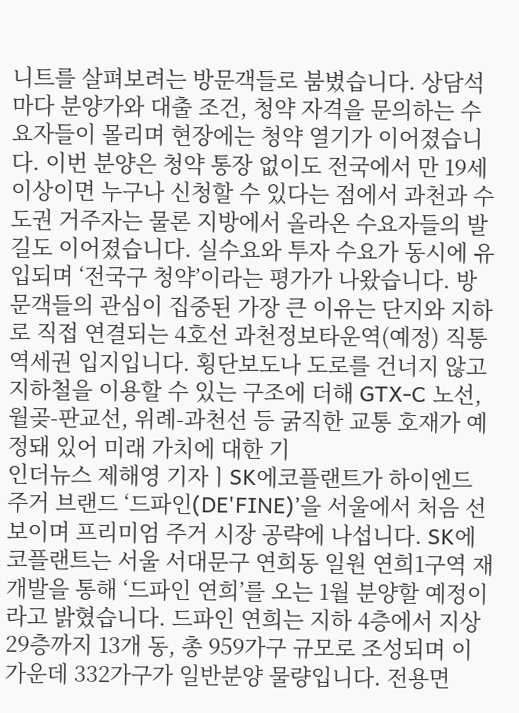니트를 살펴보려는 방문객들로 붐볐습니다. 상담석마다 분양가와 대출 조건, 청약 자격을 문의하는 수요자들이 몰리며 현장에는 청약 열기가 이어졌습니다. 이번 분양은 청약 통장 없이도 전국에서 만 19세 이상이면 누구나 신청할 수 있다는 점에서 과천과 수도권 거주자는 물론 지방에서 올라온 수요자들의 발길도 이어졌습니다. 실수요와 투자 수요가 동시에 유입되며 ‘전국구 청약’이라는 평가가 나왔습니다. 방문객들의 관심이 집중된 가장 큰 이유는 단지와 지하로 직접 연결되는 4호선 과천정보타운역(예정) 직통 역세권 입지입니다. 횡단보도나 도로를 건너지 않고 지하철을 이용할 수 있는 구조에 더해 GTX-C 노선, 월곶-판교선, 위례-과천선 등 굵직한 교통 호재가 예정돼 있어 미래 가치에 대한 기
인더뉴스 제해영 기자ㅣSK에코플랜트가 하이엔드 주거 브랜드 ‘드파인(DE'FINE)’을 서울에서 처음 선보이며 프리미엄 주거 시장 공략에 나섭니다. SK에코플랜트는 서울 서대문구 연희동 일원 연희1구역 재개발을 통해 ‘드파인 연희’를 오는 1월 분양할 예정이라고 밝혔습니다. 드파인 연희는 지하 4층에서 지상 29층까지 13개 동, 총 959가구 규모로 조성되며 이 가운데 332가구가 일반분양 물량입니다. 전용면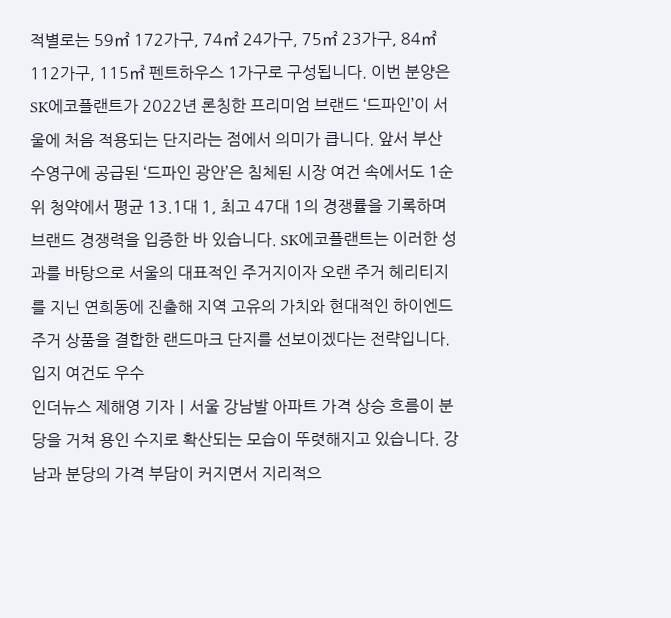적별로는 59㎡ 172가구, 74㎡ 24가구, 75㎡ 23가구, 84㎡ 112가구, 115㎡ 펜트하우스 1가구로 구성됩니다. 이번 분양은 SK에코플랜트가 2022년 론칭한 프리미엄 브랜드 ‘드파인’이 서울에 처음 적용되는 단지라는 점에서 의미가 큽니다. 앞서 부산 수영구에 공급된 ‘드파인 광안’은 침체된 시장 여건 속에서도 1순위 청약에서 평균 13.1대 1, 최고 47대 1의 경쟁률을 기록하며 브랜드 경쟁력을 입증한 바 있습니다. SK에코플랜트는 이러한 성과를 바탕으로 서울의 대표적인 주거지이자 오랜 주거 헤리티지를 지닌 연희동에 진출해 지역 고유의 가치와 현대적인 하이엔드 주거 상품을 결합한 랜드마크 단지를 선보이겠다는 전략입니다. 입지 여건도 우수
인더뉴스 제해영 기자ㅣ서울 강남발 아파트 가격 상승 흐름이 분당을 거쳐 용인 수지로 확산되는 모습이 뚜렷해지고 있습니다. 강남과 분당의 가격 부담이 커지면서 지리적으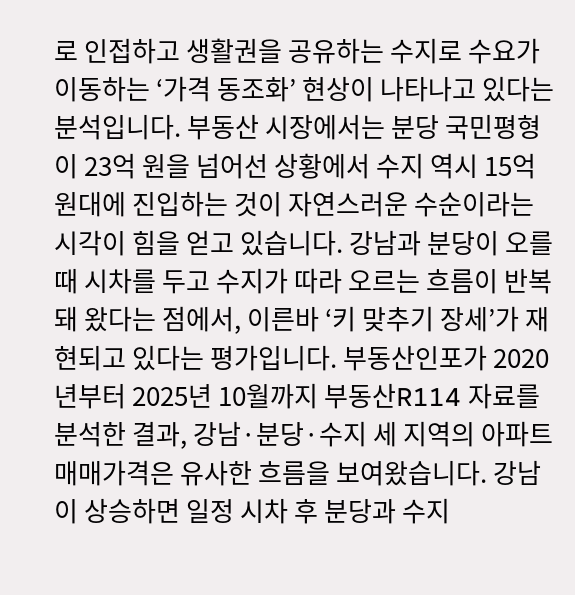로 인접하고 생활권을 공유하는 수지로 수요가 이동하는 ‘가격 동조화’ 현상이 나타나고 있다는 분석입니다. 부동산 시장에서는 분당 국민평형이 23억 원을 넘어선 상황에서 수지 역시 15억 원대에 진입하는 것이 자연스러운 수순이라는 시각이 힘을 얻고 있습니다. 강남과 분당이 오를 때 시차를 두고 수지가 따라 오르는 흐름이 반복돼 왔다는 점에서, 이른바 ‘키 맞추기 장세’가 재현되고 있다는 평가입니다. 부동산인포가 2020년부터 2025년 10월까지 부동산R114 자료를 분석한 결과, 강남·분당·수지 세 지역의 아파트 매매가격은 유사한 흐름을 보여왔습니다. 강남이 상승하면 일정 시차 후 분당과 수지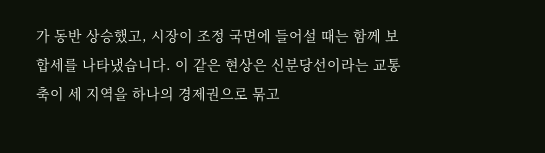가 동반 상승했고, 시장이 조정 국면에 들어설 때는 함께 보합세를 나타냈습니다. 이 같은 현상은 신분당선이라는 교통 축이 세 지역을 하나의 경제권으로 묶고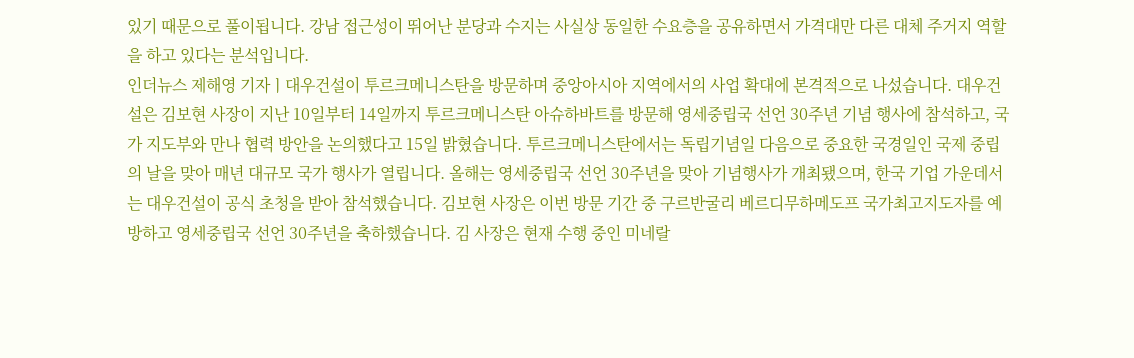있기 때문으로 풀이됩니다. 강남 접근성이 뛰어난 분당과 수지는 사실상 동일한 수요층을 공유하면서 가격대만 다른 대체 주거지 역할을 하고 있다는 분석입니다.
인더뉴스 제해영 기자ㅣ대우건설이 투르크메니스탄을 방문하며 중앙아시아 지역에서의 사업 확대에 본격적으로 나섰습니다. 대우건설은 김보현 사장이 지난 10일부터 14일까지 투르크메니스탄 아슈하바트를 방문해 영세중립국 선언 30주년 기념 행사에 참석하고, 국가 지도부와 만나 협력 방안을 논의했다고 15일 밝혔습니다. 투르크메니스탄에서는 독립기념일 다음으로 중요한 국경일인 국제 중립의 날을 맞아 매년 대규모 국가 행사가 열립니다. 올해는 영세중립국 선언 30주년을 맞아 기념행사가 개최됐으며, 한국 기업 가운데서는 대우건설이 공식 초청을 받아 참석했습니다. 김보현 사장은 이번 방문 기간 중 구르반굴리 베르디무하메도프 국가최고지도자를 예방하고 영세중립국 선언 30주년을 축하했습니다. 김 사장은 현재 수행 중인 미네랄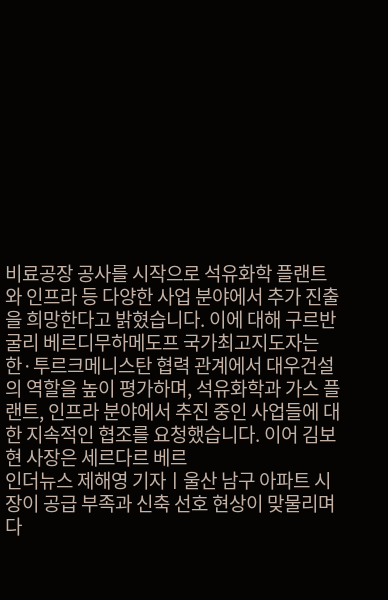비료공장 공사를 시작으로 석유화학 플랜트와 인프라 등 다양한 사업 분야에서 추가 진출을 희망한다고 밝혔습니다. 이에 대해 구르반굴리 베르디무하메도프 국가최고지도자는 한·투르크메니스탄 협력 관계에서 대우건설의 역할을 높이 평가하며, 석유화학과 가스 플랜트, 인프라 분야에서 추진 중인 사업들에 대한 지속적인 협조를 요청했습니다. 이어 김보현 사장은 세르다르 베르
인더뉴스 제해영 기자ㅣ울산 남구 아파트 시장이 공급 부족과 신축 선호 현상이 맞물리며 다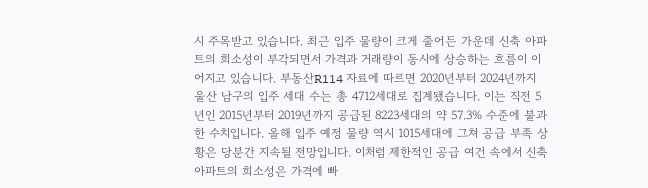시 주목받고 있습니다. 최근 입주 물량이 크게 줄어든 가운데 신축 아파트의 희소성이 부각되면서 가격과 거래량이 동시에 상승하는 흐름이 이어지고 있습니다. 부동산R114 자료에 따르면 2020년부터 2024년까지 울산 남구의 입주 세대 수는 총 4712세대로 집계됐습니다. 이는 직전 5년인 2015년부터 2019년까지 공급된 8223세대의 약 57.3% 수준에 불과한 수치입니다. 올해 입주 예정 물량 역시 1015세대에 그쳐 공급 부족 상황은 당분간 지속될 전망입니다. 이처럼 제한적인 공급 여건 속에서 신축 아파트의 희소성은 가격에 빠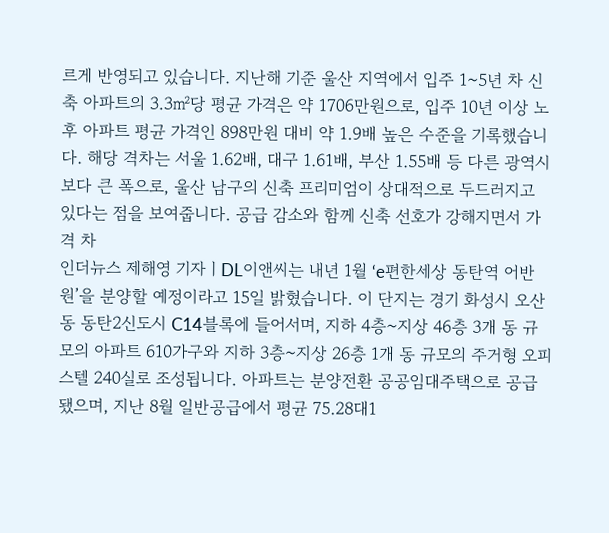르게 반영되고 있습니다. 지난해 기준 울산 지역에서 입주 1~5년 차 신축 아파트의 3.3㎡당 평균 가격은 약 1706만원으로, 입주 10년 이상 노후 아파트 평균 가격인 898만원 대비 약 1.9배 높은 수준을 기록했습니다. 해당 격차는 서울 1.62배, 대구 1.61배, 부산 1.55배 등 다른 광역시보다 큰 폭으로, 울산 남구의 신축 프리미엄이 상대적으로 두드러지고 있다는 점을 보여줍니다. 공급 감소와 함께 신축 선호가 강해지면서 가격 차
인더뉴스 제해영 기자ㅣDL이앤씨는 내년 1월 ‘e편한세상 동탄역 어반원’을 분양할 예정이라고 15일 밝혔습니다. 이 단지는 경기 화성시 오산동 동탄2신도시 C14블록에 들어서며, 지하 4층~지상 46층 3개 동 규모의 아파트 610가구와 지하 3층~지상 26층 1개 동 규모의 주거형 오피스텔 240실로 조성됩니다. 아파트는 분양전환 공공임대주택으로 공급됐으며, 지난 8월 일반공급에서 평균 75.28대1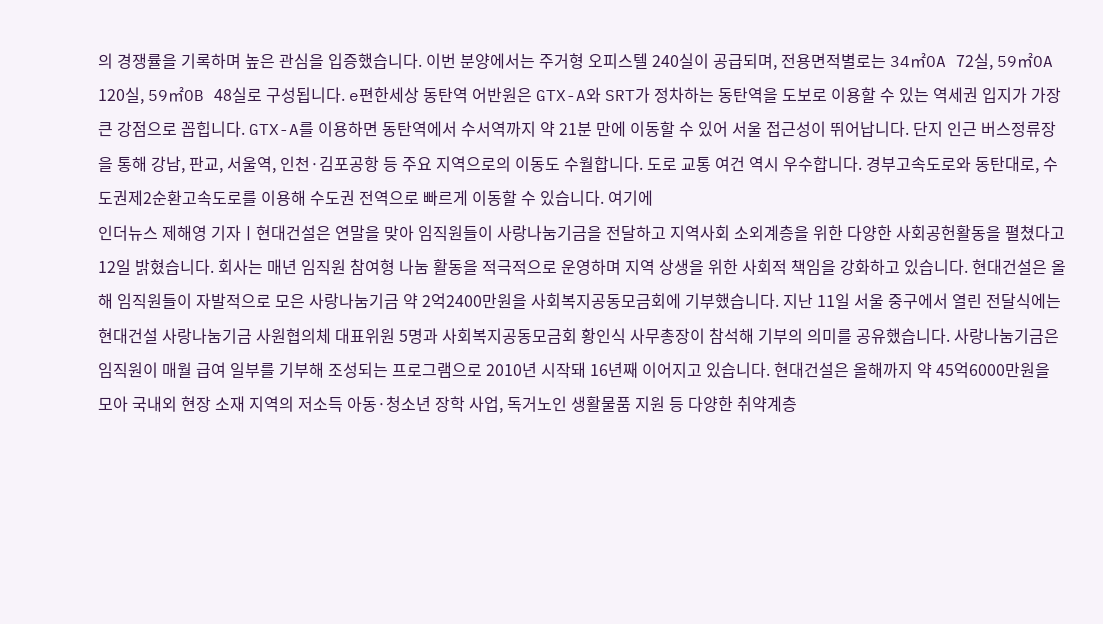의 경쟁률을 기록하며 높은 관심을 입증했습니다. 이번 분양에서는 주거형 오피스텔 240실이 공급되며, 전용면적별로는 34㎡OA 72실, 59㎡OA 120실, 59㎡OB 48실로 구성됩니다. e편한세상 동탄역 어반원은 GTX-A와 SRT가 정차하는 동탄역을 도보로 이용할 수 있는 역세권 입지가 가장 큰 강점으로 꼽힙니다. GTX-A를 이용하면 동탄역에서 수서역까지 약 21분 만에 이동할 수 있어 서울 접근성이 뛰어납니다. 단지 인근 버스정류장을 통해 강남, 판교, 서울역, 인천·김포공항 등 주요 지역으로의 이동도 수월합니다. 도로 교통 여건 역시 우수합니다. 경부고속도로와 동탄대로, 수도권제2순환고속도로를 이용해 수도권 전역으로 빠르게 이동할 수 있습니다. 여기에
인더뉴스 제해영 기자ㅣ현대건설은 연말을 맞아 임직원들이 사랑나눔기금을 전달하고 지역사회 소외계층을 위한 다양한 사회공헌활동을 펼쳤다고 12일 밝혔습니다. 회사는 매년 임직원 참여형 나눔 활동을 적극적으로 운영하며 지역 상생을 위한 사회적 책임을 강화하고 있습니다. 현대건설은 올해 임직원들이 자발적으로 모은 사랑나눔기금 약 2억2400만원을 사회복지공동모금회에 기부했습니다. 지난 11일 서울 중구에서 열린 전달식에는 현대건설 사랑나눔기금 사원협의체 대표위원 5명과 사회복지공동모금회 황인식 사무총장이 참석해 기부의 의미를 공유했습니다. 사랑나눔기금은 임직원이 매월 급여 일부를 기부해 조성되는 프로그램으로 2010년 시작돼 16년째 이어지고 있습니다. 현대건설은 올해까지 약 45억6000만원을 모아 국내외 현장 소재 지역의 저소득 아동·청소년 장학 사업, 독거노인 생활물품 지원 등 다양한 취약계층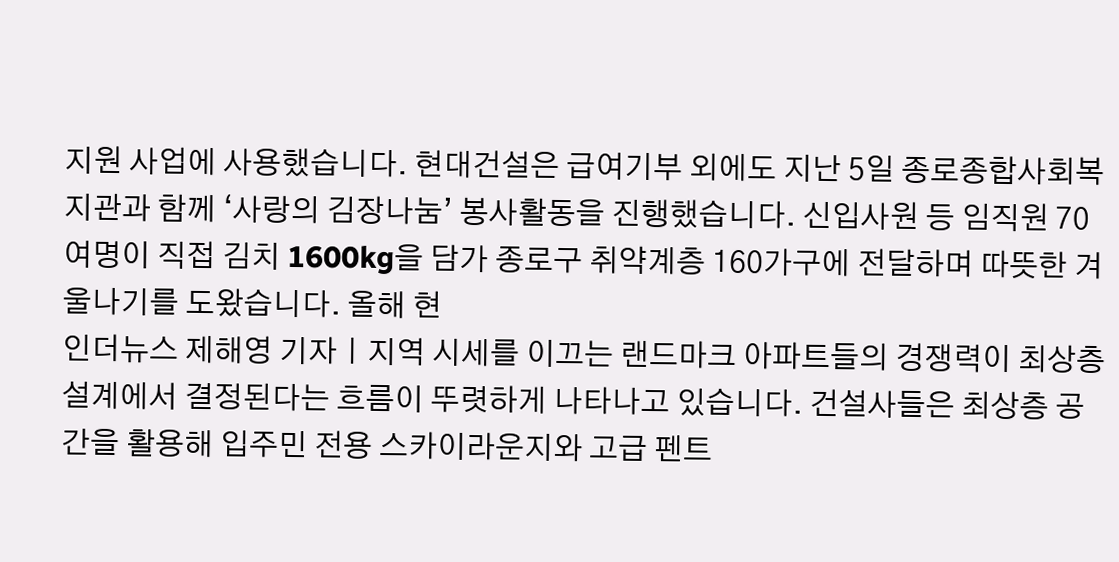지원 사업에 사용했습니다. 현대건설은 급여기부 외에도 지난 5일 종로종합사회복지관과 함께 ‘사랑의 김장나눔’ 봉사활동을 진행했습니다. 신입사원 등 임직원 70여명이 직접 김치 1600kg을 담가 종로구 취약계층 160가구에 전달하며 따뜻한 겨울나기를 도왔습니다. 올해 현
인더뉴스 제해영 기자ㅣ지역 시세를 이끄는 랜드마크 아파트들의 경쟁력이 최상층 설계에서 결정된다는 흐름이 뚜렷하게 나타나고 있습니다. 건설사들은 최상층 공간을 활용해 입주민 전용 스카이라운지와 고급 펜트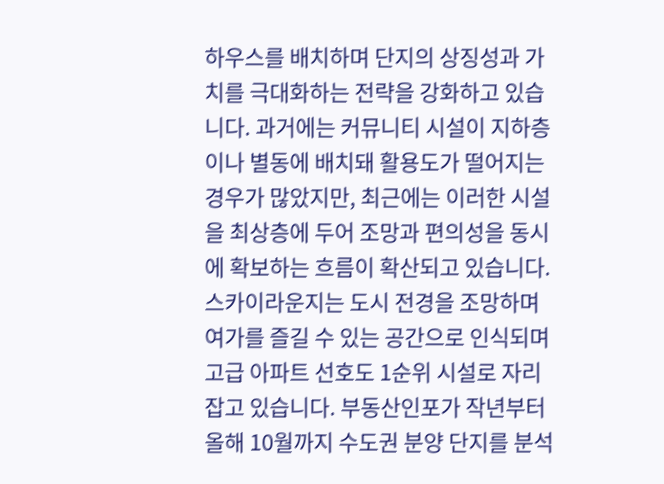하우스를 배치하며 단지의 상징성과 가치를 극대화하는 전략을 강화하고 있습니다. 과거에는 커뮤니티 시설이 지하층이나 별동에 배치돼 활용도가 떨어지는 경우가 많았지만, 최근에는 이러한 시설을 최상층에 두어 조망과 편의성을 동시에 확보하는 흐름이 확산되고 있습니다. 스카이라운지는 도시 전경을 조망하며 여가를 즐길 수 있는 공간으로 인식되며 고급 아파트 선호도 1순위 시설로 자리 잡고 있습니다. 부동산인포가 작년부터 올해 10월까지 수도권 분양 단지를 분석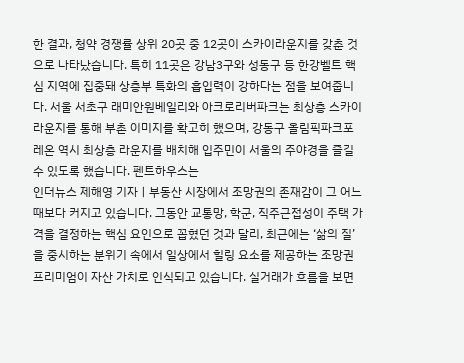한 결과, 청약 경쟁률 상위 20곳 중 12곳이 스카이라운지를 갖춘 것으로 나타났습니다. 특히 11곳은 강남3구와 성동구 등 한강벨트 핵심 지역에 집중돼 상층부 특화의 흡입력이 강하다는 점을 보여줍니다. 서울 서초구 래미안원베일리와 아크로리버파크는 최상층 스카이라운지를 통해 부촌 이미지를 확고히 했으며, 강동구 올림픽파크포레온 역시 최상층 라운지를 배치해 입주민이 서울의 주야경을 즐길 수 있도록 했습니다. 펜트하우스는
인더뉴스 제해영 기자ㅣ부동산 시장에서 조망권의 존재감이 그 어느 때보다 커지고 있습니다. 그동안 교통망, 학군, 직주근접성이 주택 가격을 결정하는 핵심 요인으로 꼽혔던 것과 달리, 최근에는 ‘삶의 질’을 중시하는 분위기 속에서 일상에서 힐링 요소를 제공하는 조망권 프리미엄이 자산 가치로 인식되고 있습니다. 실거래가 흐름을 보면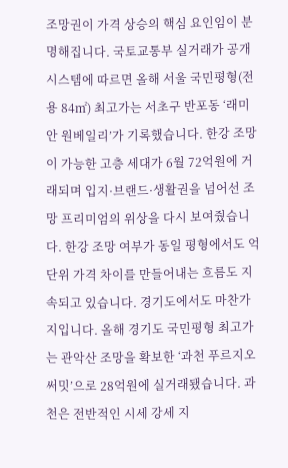조망권이 가격 상승의 핵심 요인임이 분명해집니다. 국토교통부 실거래가 공개시스템에 따르면 올해 서울 국민평형(전용 84㎡) 최고가는 서초구 반포동 ‘래미안 원베일리’가 기록했습니다. 한강 조망이 가능한 고층 세대가 6월 72억원에 거래되며 입지·브랜드·생활권을 넘어선 조망 프리미엄의 위상을 다시 보여줬습니다. 한강 조망 여부가 동일 평형에서도 억 단위 가격 차이를 만들어내는 흐름도 지속되고 있습니다. 경기도에서도 마찬가지입니다. 올해 경기도 국민평형 최고가는 관악산 조망을 확보한 ‘과천 푸르지오 써밋’으로 28억원에 실거래됐습니다. 과천은 전반적인 시세 강세 지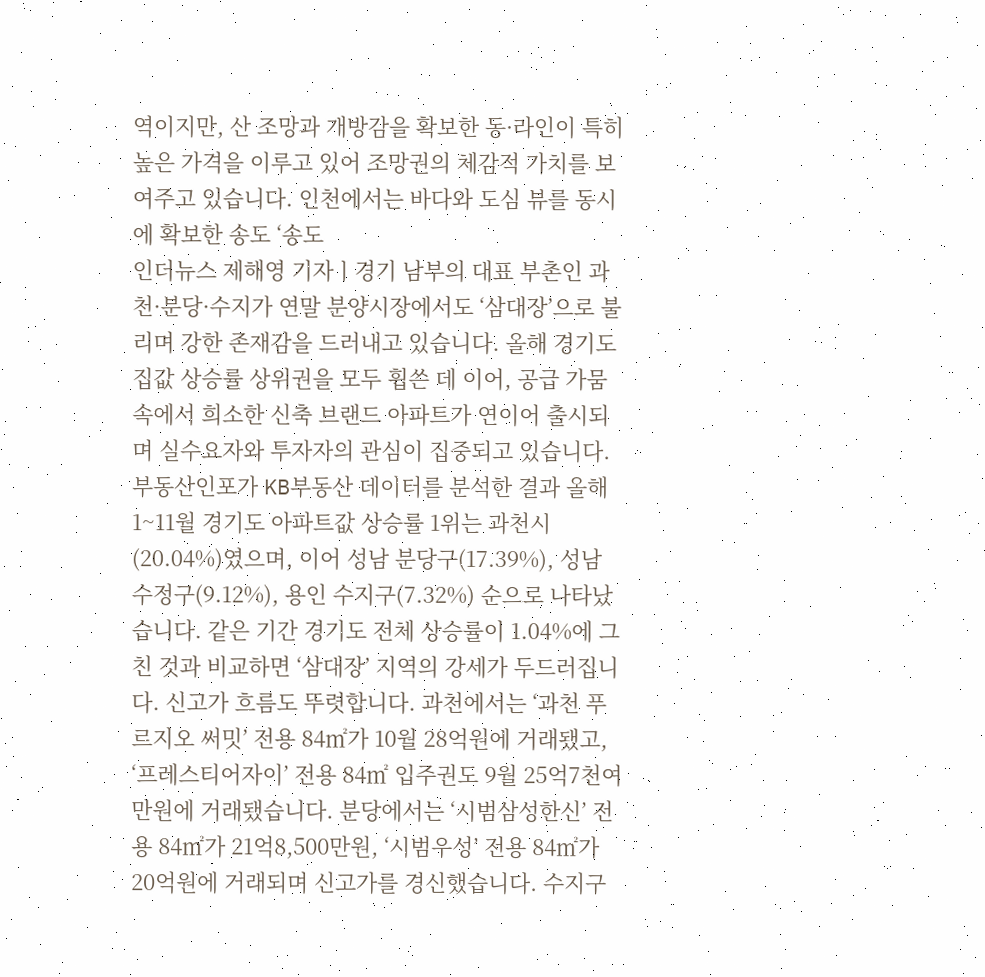역이지만, 산 조망과 개방감을 확보한 동·라인이 특히 높은 가격을 이루고 있어 조망권의 체감적 가치를 보여주고 있습니다. 인천에서는 바다와 도심 뷰를 동시에 확보한 송도 ‘송도
인더뉴스 제해영 기자ㅣ경기 남부의 대표 부촌인 과천·분당·수지가 연말 분양시장에서도 ‘삼대장’으로 불리며 강한 존재감을 드러내고 있습니다. 올해 경기도 집값 상승률 상위권을 모두 휩쓴 데 이어, 공급 가뭄 속에서 희소한 신축 브랜드 아파트가 연이어 출시되며 실수요자와 투자자의 관심이 집중되고 있습니다. 부동산인포가 KB부동산 데이터를 분석한 결과 올해 1~11월 경기도 아파트값 상승률 1위는 과천시(20.04%)였으며, 이어 성남 분당구(17.39%), 성남 수정구(9.12%), 용인 수지구(7.32%) 순으로 나타났습니다. 같은 기간 경기도 전체 상승률이 1.04%에 그친 것과 비교하면 ‘삼대장’ 지역의 강세가 두드러집니다. 신고가 흐름도 뚜렷합니다. 과천에서는 ‘과천 푸르지오 써밋’ 전용 84㎡가 10월 28억원에 거래됐고, ‘프레스티어자이’ 전용 84㎡ 입주권도 9월 25억7천여만원에 거래됐습니다. 분당에서는 ‘시범삼성한신’ 전용 84㎡가 21억8,500만원, ‘시범우성’ 전용 84㎡가 20억원에 거래되며 신고가를 경신했습니다. 수지구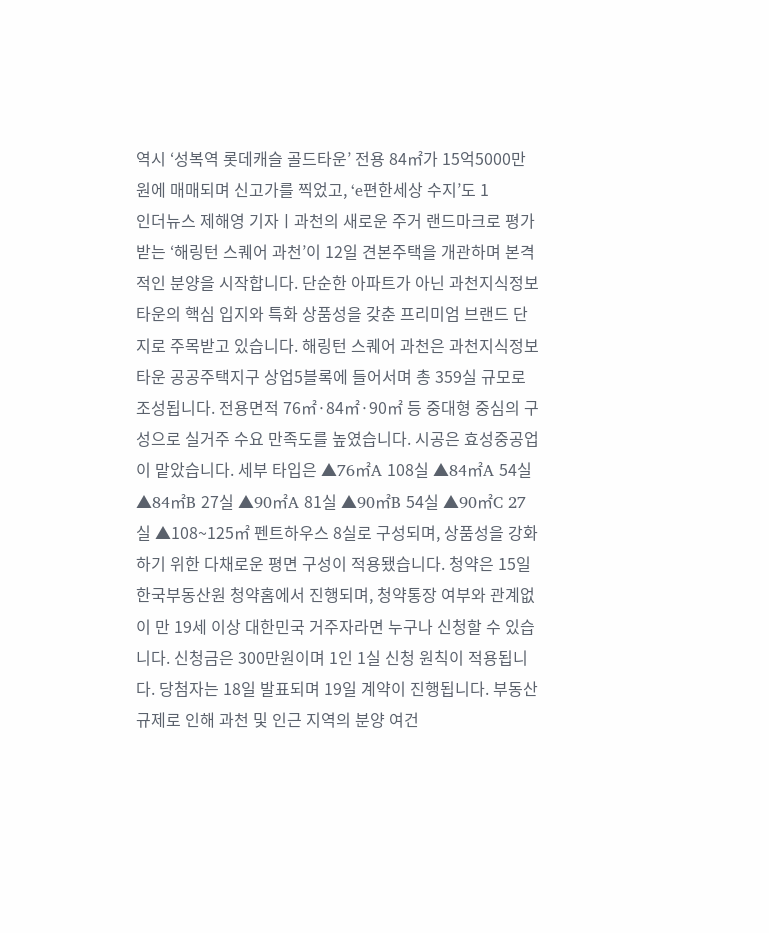역시 ‘성복역 롯데캐슬 골드타운’ 전용 84㎡가 15억5000만원에 매매되며 신고가를 찍었고, ‘e편한세상 수지’도 1
인더뉴스 제해영 기자ㅣ과천의 새로운 주거 랜드마크로 평가받는 ‘해링턴 스퀘어 과천’이 12일 견본주택을 개관하며 본격적인 분양을 시작합니다. 단순한 아파트가 아닌 과천지식정보타운의 핵심 입지와 특화 상품성을 갖춘 프리미엄 브랜드 단지로 주목받고 있습니다. 해링턴 스퀘어 과천은 과천지식정보타운 공공주택지구 상업5블록에 들어서며 총 359실 규모로 조성됩니다. 전용면적 76㎡·84㎡·90㎡ 등 중대형 중심의 구성으로 실거주 수요 만족도를 높였습니다. 시공은 효성중공업이 맡았습니다. 세부 타입은 ▲76㎡A 108실 ▲84㎡A 54실 ▲84㎡B 27실 ▲90㎡A 81실 ▲90㎡B 54실 ▲90㎡C 27실 ▲108~125㎡ 펜트하우스 8실로 구성되며, 상품성을 강화하기 위한 다채로운 평면 구성이 적용됐습니다. 청약은 15일 한국부동산원 청약홈에서 진행되며, 청약통장 여부와 관계없이 만 19세 이상 대한민국 거주자라면 누구나 신청할 수 있습니다. 신청금은 300만원이며 1인 1실 신청 원칙이 적용됩니다. 당첨자는 18일 발표되며 19일 계약이 진행됩니다. 부동산 규제로 인해 과천 및 인근 지역의 분양 여건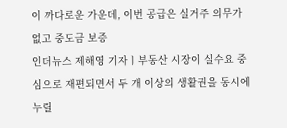이 까다로운 가운데, 이번 공급은 실거주 의무가 없고 중도금 보증
인더뉴스 제해영 기자ㅣ부동산 시장이 실수요 중심으로 재편되면서 두 개 이상의 생활권을 동시에 누릴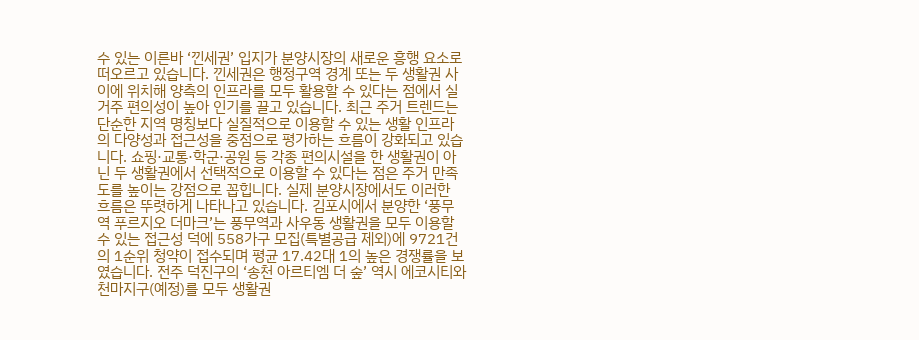수 있는 이른바 ‘낀세권’ 입지가 분양시장의 새로운 흥행 요소로 떠오르고 있습니다. 낀세권은 행정구역 경계 또는 두 생활권 사이에 위치해 양측의 인프라를 모두 활용할 수 있다는 점에서 실거주 편의성이 높아 인기를 끌고 있습니다. 최근 주거 트렌드는 단순한 지역 명칭보다 실질적으로 이용할 수 있는 생활 인프라의 다양성과 접근성을 중점으로 평가하는 흐름이 강화되고 있습니다. 쇼핑·교통·학군·공원 등 각종 편의시설을 한 생활권이 아닌 두 생활권에서 선택적으로 이용할 수 있다는 점은 주거 만족도를 높이는 강점으로 꼽힙니다. 실제 분양시장에서도 이러한 흐름은 뚜렷하게 나타나고 있습니다. 김포시에서 분양한 ‘풍무역 푸르지오 더마크’는 풍무역과 사우동 생활권을 모두 이용할 수 있는 접근성 덕에 558가구 모집(특별공급 제외)에 9721건의 1순위 청약이 접수되며 평균 17.42대 1의 높은 경쟁률을 보였습니다. 전주 덕진구의 ‘송천 아르티엠 더 숲’ 역시 에코시티와 천마지구(예정)를 모두 생활권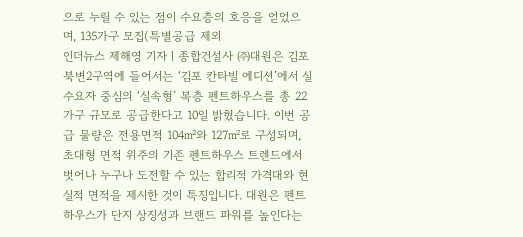으로 누릴 수 있는 점이 수요층의 호응을 얻었으며, 135가구 모집(특별공급 제외
인더뉴스 제해영 기자ㅣ종합건설사 ㈜대원은 김포 북변2구역에 들어서는 ‘김포 칸타빌 에디션’에서 실수요자 중심의 ‘실속형’ 복층 펜트하우스를 총 22가구 규모로 공급한다고 10일 밝혔습니다. 이번 공급 물량은 전용면적 104㎡와 127㎡로 구성되며, 초대형 면적 위주의 기존 펜트하우스 트렌드에서 벗어나 누구나 도전할 수 있는 합리적 가격대와 현실적 면적을 제시한 것이 특징입니다. 대원은 펜트하우스가 단지 상징성과 브랜드 파워를 높인다는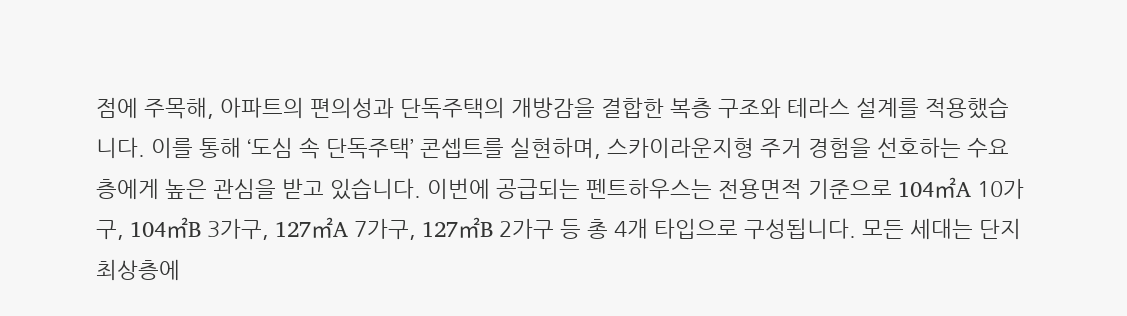점에 주목해, 아파트의 편의성과 단독주택의 개방감을 결합한 복층 구조와 테라스 설계를 적용했습니다. 이를 통해 ‘도심 속 단독주택’ 콘셉트를 실현하며, 스카이라운지형 주거 경험을 선호하는 수요층에게 높은 관심을 받고 있습니다. 이번에 공급되는 펜트하우스는 전용면적 기준으로 104㎡A 10가구, 104㎡B 3가구, 127㎡A 7가구, 127㎡B 2가구 등 총 4개 타입으로 구성됩니다. 모든 세대는 단지 최상층에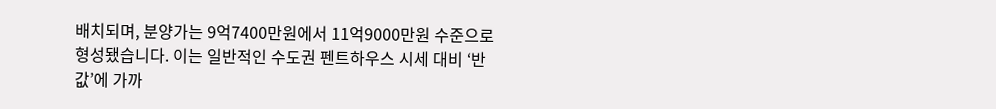배치되며, 분양가는 9억7400만원에서 11억9000만원 수준으로 형성됐습니다. 이는 일반적인 수도권 펜트하우스 시세 대비 ‘반값’에 가까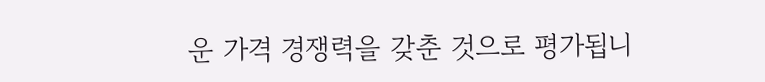운 가격 경쟁력을 갖춘 것으로 평가됩니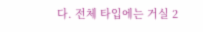다. 전체 타입에는 거실 2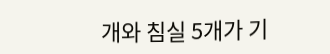개와 침실 5개가 기